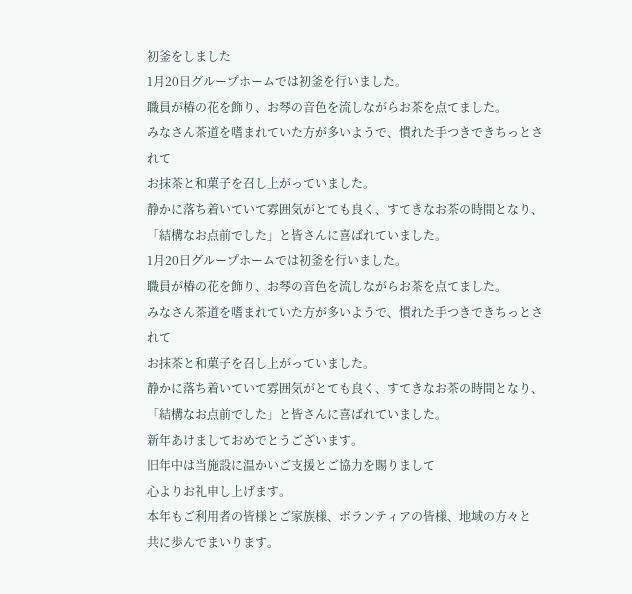初釜をしました
1月20日グループホームでは初釜を行いました。
職員が椿の花を飾り、お琴の音色を流しながらお茶を点てました。
みなさん茶道を嗜まれていた方が多いようで、慣れた手つきできちっとされて
お抹茶と和菓子を召し上がっていました。
静かに落ち着いていて雰囲気がとても良く、すてきなお茶の時間となり、
「結構なお点前でした」と皆さんに喜ばれていました。
1月20日グループホームでは初釜を行いました。
職員が椿の花を飾り、お琴の音色を流しながらお茶を点てました。
みなさん茶道を嗜まれていた方が多いようで、慣れた手つきできちっとされて
お抹茶と和菓子を召し上がっていました。
静かに落ち着いていて雰囲気がとても良く、すてきなお茶の時間となり、
「結構なお点前でした」と皆さんに喜ばれていました。
新年あけましておめでとうございます。
旧年中は当施設に温かいご支援とご協力を賜りまして
心よりお礼申し上げます。
本年もご利用者の皆様とご家族様、ボランティアの皆様、地域の方々と
共に歩んでまいります。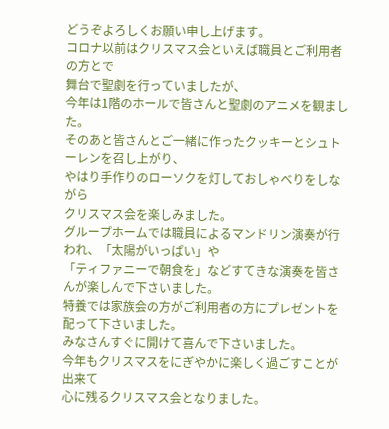どうぞよろしくお願い申し上げます。
コロナ以前はクリスマス会といえば職員とご利用者の方とで
舞台で聖劇を行っていましたが、
今年は1階のホールで皆さんと聖劇のアニメを観ました。
そのあと皆さんとご一緒に作ったクッキーとシュトーレンを召し上がり、
やはり手作りのローソクを灯しておしゃべりをしながら
クリスマス会を楽しみました。
グループホームでは職員によるマンドリン演奏が行われ、「太陽がいっぱい」や
「ティファニーで朝食を」などすてきな演奏を皆さんが楽しんで下さいました。
特養では家族会の方がご利用者の方にプレゼントを配って下さいました。
みなさんすぐに開けて喜んで下さいました。
今年もクリスマスをにぎやかに楽しく過ごすことが出来て
心に残るクリスマス会となりました。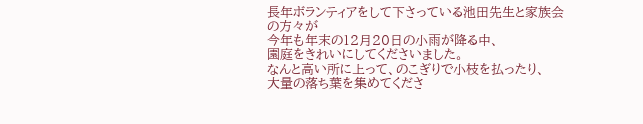長年ボランティアをして下さっている池田先生と家族会の方々が
今年も年末の12月20日の小雨が降る中、
園庭をきれいにしてくださいました。
なんと高い所に上って、のこぎりで小枝を払ったり、
大量の落ち葉を集めてくださ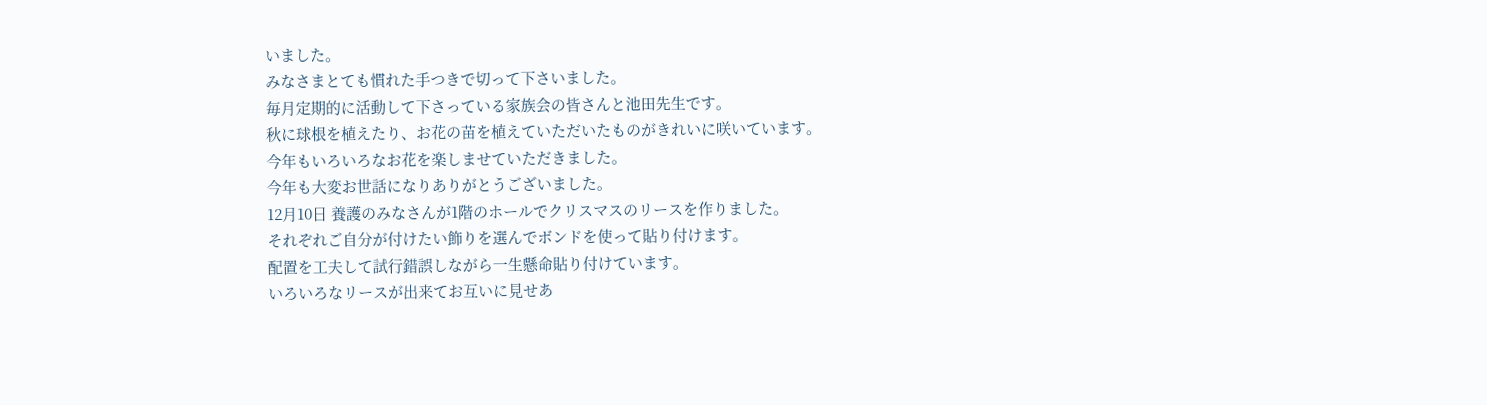いました。
みなさまとても慣れた手つきで切って下さいました。
毎月定期的に活動して下さっている家族会の皆さんと池田先生です。
秋に球根を植えたり、お花の苗を植えていただいたものがきれいに咲いています。
今年もいろいろなお花を楽しませていただきました。
今年も大変お世話になりありがとうございました。
12月10日 養護のみなさんが1階のホールでクリスマスのリースを作りました。
それぞれご自分が付けたい飾りを選んでボンドを使って貼り付けます。
配置を工夫して試行錯誤しながら一生懸命貼り付けています。
いろいろなリースが出来てお互いに見せあ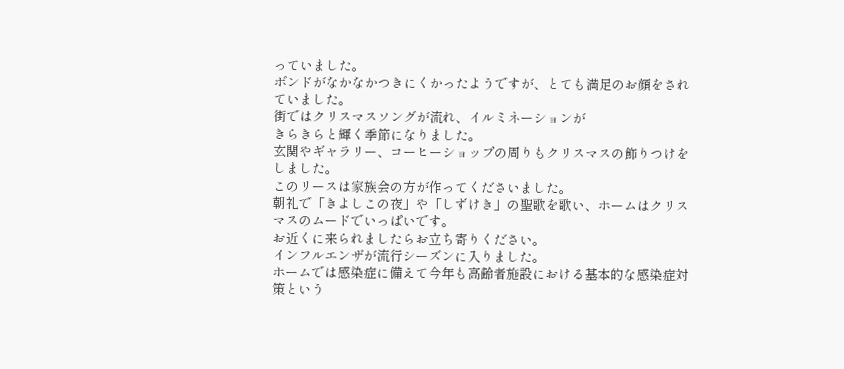っていました。
ボンドがなかなかつきにくかったようですが、とても満足のお顔をされていました。
街ではクリスマスソングが流れ、イルミネーションが
きらきらと輝く季節になりました。
玄関やギャラリー、コーヒーショップの周りもクリスマスの飾りつけをしました。
このリースは家族会の方が作ってくださいました。
朝礼で「きよしこの夜」や「しずけき」の聖歌を歌い、ホームはクリスマスのムードでいっぱいです。
お近くに来られましたらお立ち寄りください。
インフルエンザが流行シーズンに入りました。
ホームでは感染症に備えて今年も高齢者施設における基本的な感染症対策という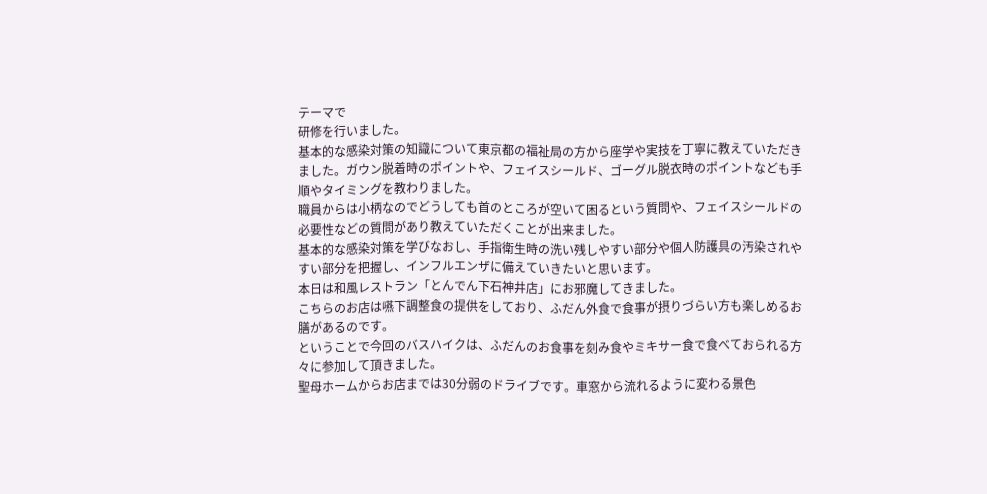テーマで
研修を行いました。
基本的な感染対策の知識について東京都の福祉局の方から座学や実技を丁寧に教えていただきました。ガウン脱着時のポイントや、フェイスシールド、ゴーグル脱衣時のポイントなども手順やタイミングを教わりました。
職員からは小柄なのでどうしても首のところが空いて困るという質問や、フェイスシールドの必要性などの質問があり教えていただくことが出来ました。
基本的な感染対策を学びなおし、手指衛生時の洗い残しやすい部分や個人防護具の汚染されやすい部分を把握し、インフルエンザに備えていきたいと思います。
本日は和風レストラン「とんでん下石神井店」にお邪魔してきました。
こちらのお店は嚥下調整食の提供をしており、ふだん外食で食事が摂りづらい方も楽しめるお膳があるのです。
ということで今回のバスハイクは、ふだんのお食事を刻み食やミキサー食で食べておられる方々に参加して頂きました。
聖母ホームからお店までは30分弱のドライブです。車窓から流れるように変わる景色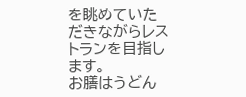を眺めていただきながらレストランを目指します。
お膳はうどん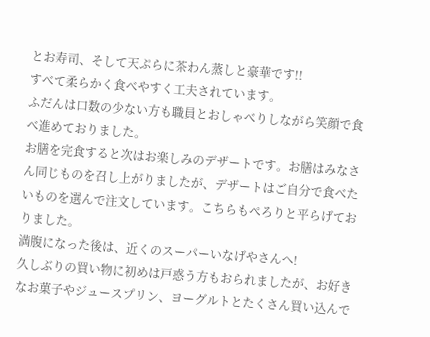とお寿司、そして天ぷらに茶わん蒸しと豪華です!!
すべて柔らかく食べやすく工夫されています。
ふだんは口数の少ない方も職員とおしゃべりしながら笑顔で食べ進めておりました。
お膳を完食すると次はお楽しみのデザートです。お膳はみなさん同じものを召し上がりましたが、デザートはご自分で食べたいものを選んで注文しています。こちらもぺろりと平らげておりました。
満腹になった後は、近くのスーパーいなげやさんへ!
久しぶりの買い物に初めは戸惑う方もおられましたが、お好きなお菓子やジュースプリン、ヨーグルトとたくさん買い込んで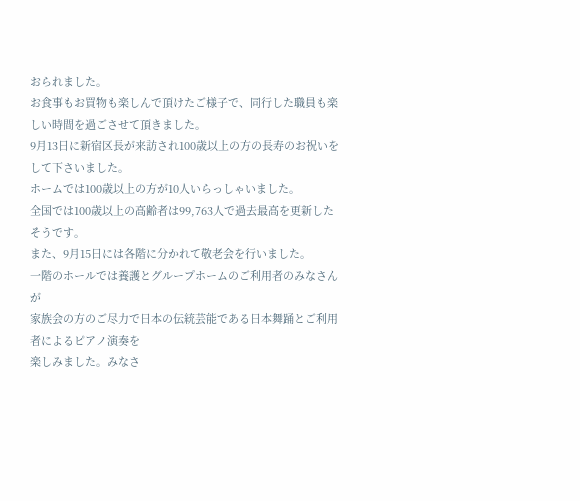おられました。
お食事もお買物も楽しんで頂けたご様子で、同行した職員も楽しい時間を過ごさせて頂きました。
9月13日に新宿区長が来訪され100歳以上の方の長寿のお祝いをして下さいました。
ホームでは100歳以上の方が10人いらっしゃいました。
全国では100歳以上の高齢者は99,763人で過去最高を更新したそうです。
また、9月15日には各階に分かれて敬老会を行いました。
一階のホールでは養護とグループホームのご利用者のみなさんが
家族会の方のご尽力で日本の伝統芸能である日本舞踊とご利用者によるピアノ演奏を
楽しみました。みなさ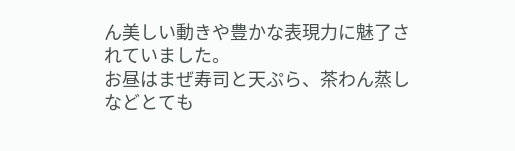ん美しい動きや豊かな表現力に魅了されていました。
お昼はまぜ寿司と天ぷら、茶わん蒸しなどとても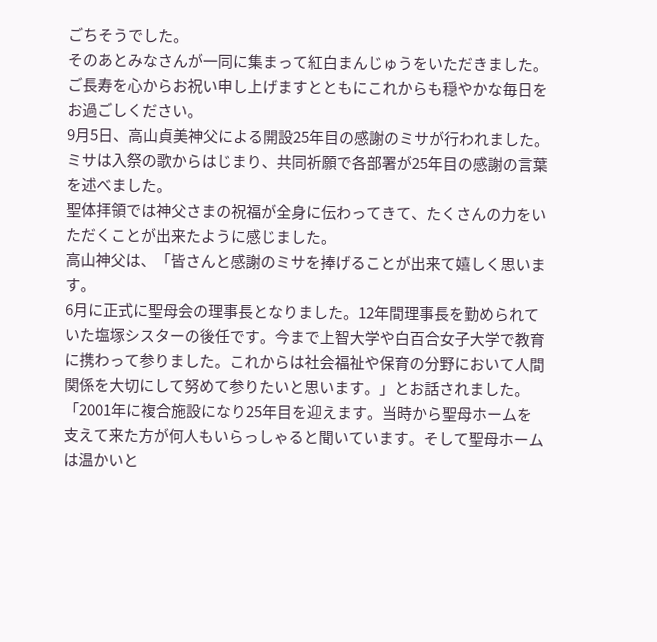ごちそうでした。
そのあとみなさんが一同に集まって紅白まんじゅうをいただきました。
ご長寿を心からお祝い申し上げますとともにこれからも穏やかな毎日をお過ごしください。
9月5日、高山貞美神父による開設25年目の感謝のミサが行われました。
ミサは入祭の歌からはじまり、共同祈願で各部署が25年目の感謝の言葉を述べました。
聖体拝領では神父さまの祝福が全身に伝わってきて、たくさんの力をいただくことが出来たように感じました。
高山神父は、「皆さんと感謝のミサを捧げることが出来て嬉しく思います。
6月に正式に聖母会の理事長となりました。12年間理事長を勤められていた塩塚シスターの後任です。今まで上智大学や白百合女子大学で教育に携わって参りました。これからは社会福祉や保育の分野において人間関係を大切にして努めて参りたいと思います。」とお話されました。
「2001年に複合施設になり25年目を迎えます。当時から聖母ホームを支えて来た方が何人もいらっしゃると聞いています。そして聖母ホームは温かいと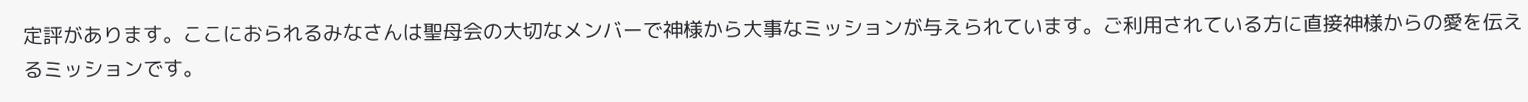定評があります。ここにおられるみなさんは聖母会の大切なメンバーで神様から大事なミッションが与えられています。ご利用されている方に直接神様からの愛を伝えるミッションです。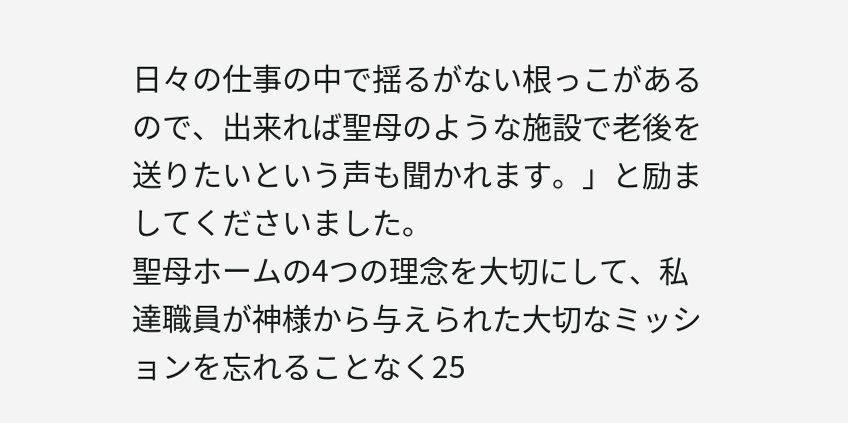日々の仕事の中で揺るがない根っこがあるので、出来れば聖母のような施設で老後を送りたいという声も聞かれます。」と励ましてくださいました。
聖母ホームの4つの理念を大切にして、私達職員が神様から与えられた大切なミッションを忘れることなく25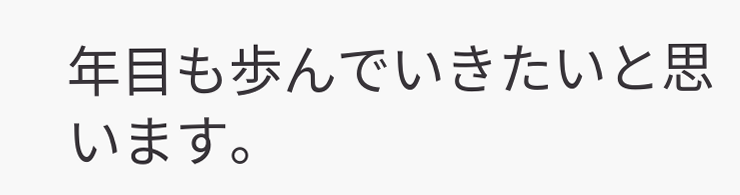年目も歩んでいきたいと思います。